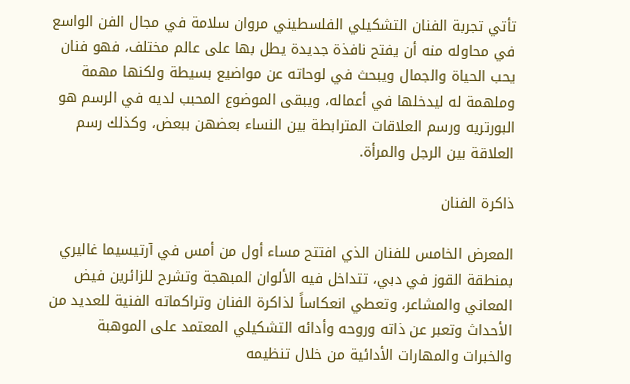تأتي تجربة الفنان التشكيلي الفلسطيني مروان سلامة في مجال الفن الواسع في محاوله منه أن يفتح نافذة جديدة يطل بها على عالم مختلف، فهو فنان يحب الحياة والجمال ويبحث في لوحاته عن مواضيع بسيطة ولكنها مهمة وملهمة له ليدخلها في أعماله، ويبقى الموضوع المحبب لديه في الرسم هو البورتريه ورسم العلاقات المترابطة بين النساء بعضهن ببعض، وكذلك رسم العلاقة بين الرجل والمرأة.

ذاكرة الفنان

المعرض الخامس للفنان الذي افتتح مساء أول من أمس في آرتيسيما غاليري بمنطقة القوز في دبي، تتداخل فيه الألوان المبهجة وتشرح للزائرين فيض المعاني والمشاعر، وتعطي انعكاساً لذاكرة الفنان وتراكماته الفنية للعديد من الأحداث وتعبر عن ذاته وروحه وأدائه التشكيلي المعتمد على الموهبة والخبرات والمهارات الأدائية من خلال تنظيمه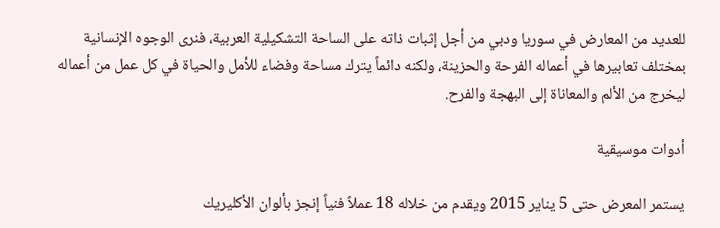للعديد من المعارض في سوريا ودبي من أجل إثبات ذاته على الساحة التشكيلية العربية، فنرى الوجوه الإنسانية بمختلف تعابيرها في أعماله الفرحة والحزينة، ولكنه دائماً يترك مساحة وفضاء للأمل والحياة في كل عمل من أعماله ليخرج من الألم والمعاناة إلى البهجة والفرح.

أدوات موسيقية

يستمر المعرض حتى 5 يناير 2015 ويقدم من خلاله 18 عملاً فنياً إنجز بألوان الأكليريك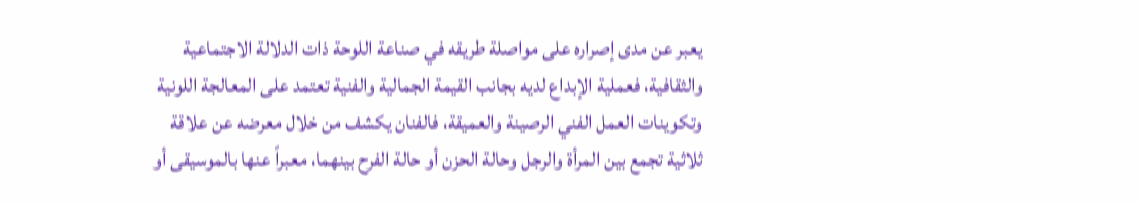يعبر عن مدى إصراره على مواصلة طريقه في صناعة اللوحة ذات الدلالة الاجتماعية والثقافية، فعملية الإبداع لديه بجانب القيمة الجمالية والفنية تعتمد على المعالجة اللونية وتكوينات العمل الفني الرصينة والعميقة، فالفنان يكشف من خلال معرضه عن علاقة ثلاثية تجمع بين المرأة والرجل وحالة الحزن أو حالة الفرح بينهما، معبراً عنها بالموسيقى أو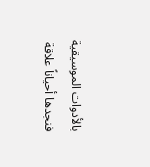بالأدوات الموسيقية فنجدها أحياناً علاقة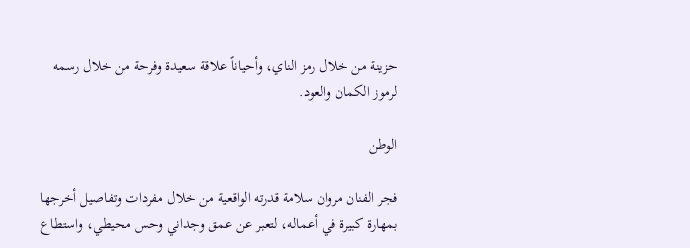حزينة من خلال رمز الناي، وأحياناً علاقة سعيدة وفرحة من خلال رسمه لرموز الكمان والعود.

الوطن

فجر الفنان مروان سلامة قدرته الواقعية من خلال مفردات وتفاصيل أخرجها بمهارة كبيرة في أعماله، لتعبر عن عمق وجداني وحس محيطي، واستطاع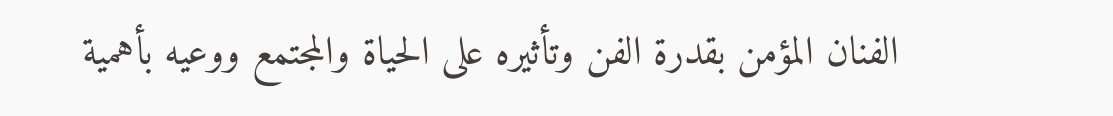الفنان المؤمن بقدرة الفن وتأثيره على الحياة والمجتمع ووعيه بأهمية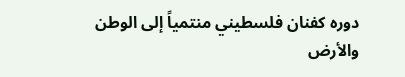دوره كفنان فلسطيني منتمياً إلى الوطن والأرض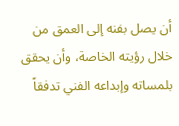أن يصل بفنه إلى العمق من خلال رؤيته الخاصة، وأن يحقق بلمساته وإبداعه الفني تدفقاً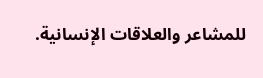للمشاعر والعلاقات الإنسانية.